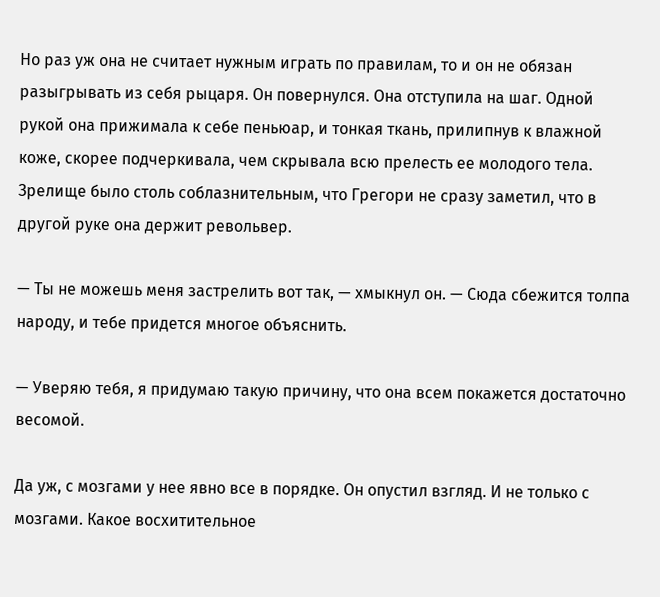Но раз уж она не считает нужным играть по правилам, то и он не обязан разыгрывать из себя рыцаря. Он повернулся. Она отступила на шаг. Одной рукой она прижимала к себе пеньюар, и тонкая ткань, прилипнув к влажной коже, скорее подчеркивала, чем скрывала всю прелесть ее молодого тела. Зрелище было столь соблазнительным, что Грегори не сразу заметил, что в другой руке она держит револьвер.

— Ты не можешь меня застрелить вот так, — хмыкнул он. — Сюда сбежится толпа народу, и тебе придется многое объяснить.

— Уверяю тебя, я придумаю такую причину, что она всем покажется достаточно весомой.

Да уж, с мозгами у нее явно все в порядке. Он опустил взгляд. И не только с мозгами. Какое восхитительное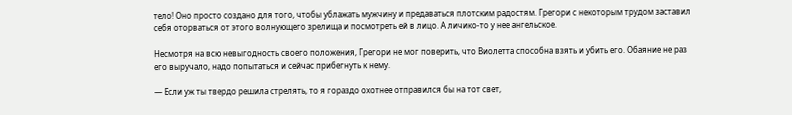тело! Оно просто создано для того, чтобы ублажать мужчину и предаваться плотским радостям. Грегори с некоторым трудом заставил себя оторваться от этого волнующего зрелища и посмотреть ей в лицо. А личико-то у нее ангельское.

Несмотря на всю невыгодность своего положения, Грегори не мог поверить, что Виолетта способна взять и убить его. Обаяние не раз его выручало, надо попытаться и сейчас прибегнуть к нему.

— Если уж ты твердо решила стрелять, то я гораздо охотнее отправился бы на тот свет,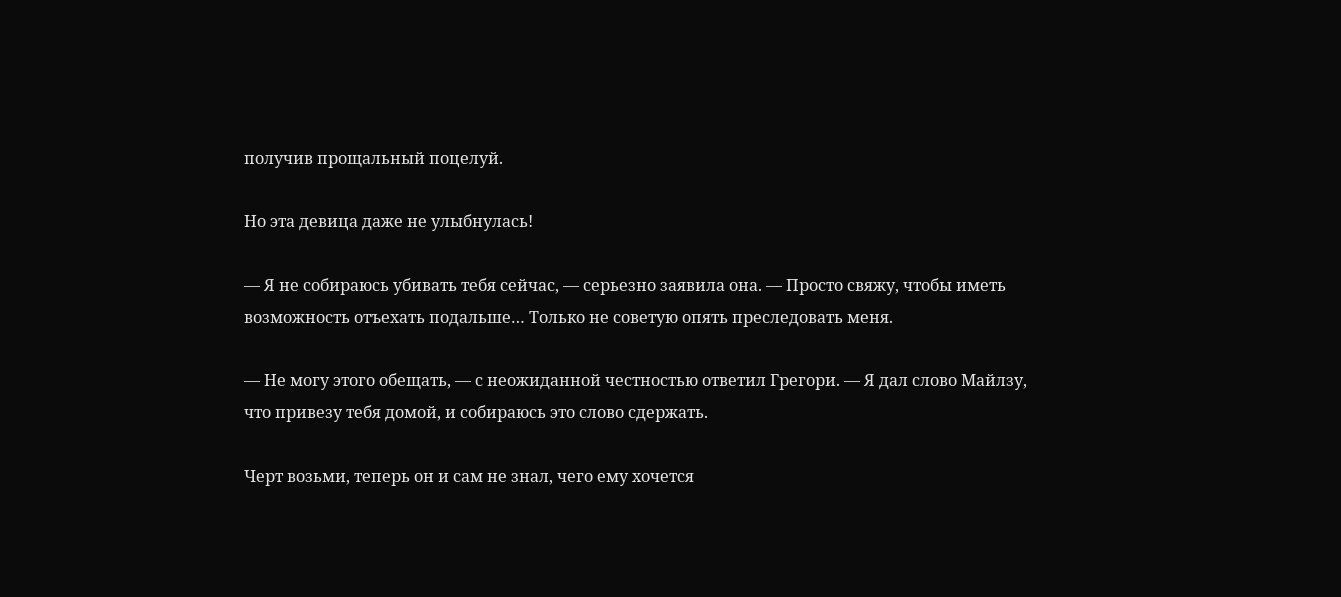получив прощальный поцелуй.

Но эта девица даже не улыбнулась!

— Я не собираюсь убивать тебя сейчас, — серьезно заявила она. — Просто свяжу, чтобы иметь возможность отъехать подальше… Только не советую опять преследовать меня.

— Не могу этого обещать, — с неожиданной честностью ответил Грегори. — Я дал слово Майлзу, что привезу тебя домой, и собираюсь это слово сдержать.

Черт возьми, теперь он и сам не знал, чего ему хочется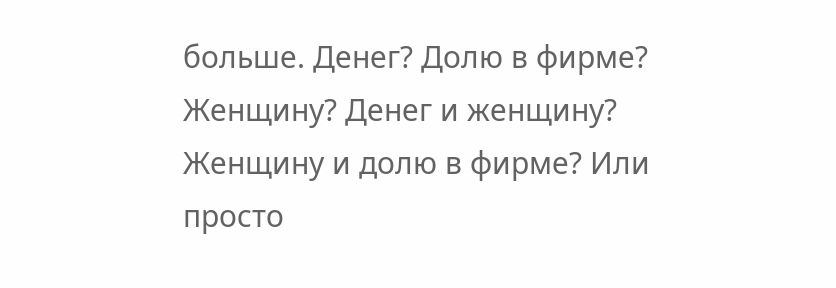больше. Денег? Долю в фирме? Женщину? Денег и женщину? Женщину и долю в фирме? Или просто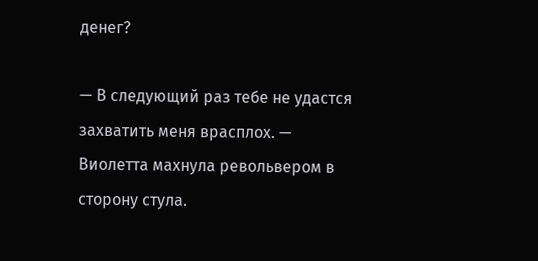денег?

— В следующий раз тебе не удастся захватить меня врасплох. — Виолетта махнула револьвером в сторону стула.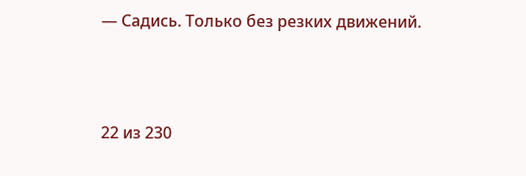— Садись. Только без резких движений.



22 из 230